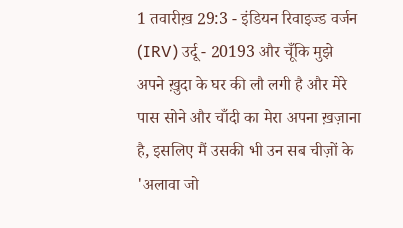1 तवारीख़ 29:3 - इंडियन रिवाइज्ड वर्जन (IRV) उर्दू - 20193 और चूँकि मुझे अपने ख़ुदा के घर की लौ लगी है और मेरे पास सोने और चाँदी का मेरा अपना ख़ज़ाना है, इसलिए मैं उसकी भी उन सब चीज़ों के 'अलावा जो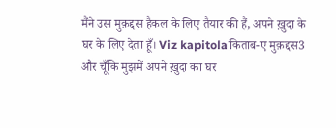मैंने उस मुक़द्दस हैकल के लिए तैयार की हैं, अपने ख़ुदा के घर के लिए देता हूँ। Viz kapitolaकिताब-ए मुक़द्दस3 और चूँकि मुझमें अपने ख़ुदा का घर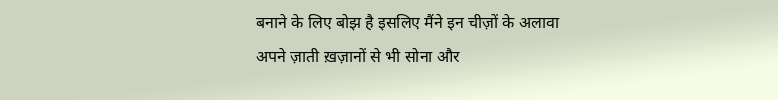बनाने के लिए बोझ है इसलिए मैंने इन चीज़ों के अलावा अपने ज़ाती ख़ज़ानों से भी सोना और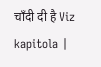चाँदी दी है Viz kapitola |